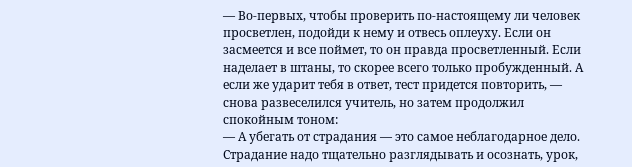— Во-первых, чтобы проверить по-настоящему ли человек просветлен, подойди к нему и отвесь оплеуху. Если он засмеется и все поймет, то он правда просветленный. Если наделает в штаны, то скорее всего только пробужденный. А если же ударит тебя в ответ, тест придется повторить, — снова развеселился учитель, но затем продолжил спокойным тоном:
— А убегать от страдания — это самое неблагодарное дело. Страдание надо тщательно разглядывать и осознать, урок,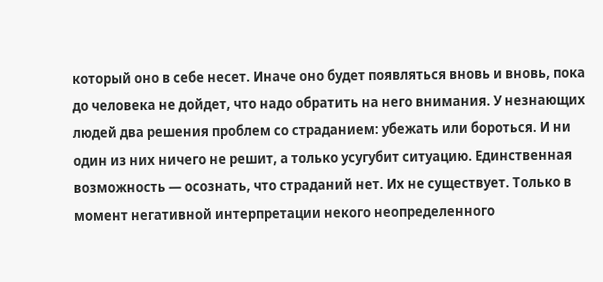который оно в себе несет. Иначе оно будет появляться вновь и вновь, пока до человека не дойдет, что надо обратить на него внимания. У незнающих людей два решения проблем со страданием: убежать или бороться. И ни один из них ничего не решит, а только усугубит ситуацию. Единственная возможность — осознать, что страданий нет. Их не существует. Только в момент негативной интерпретации некого неопределенного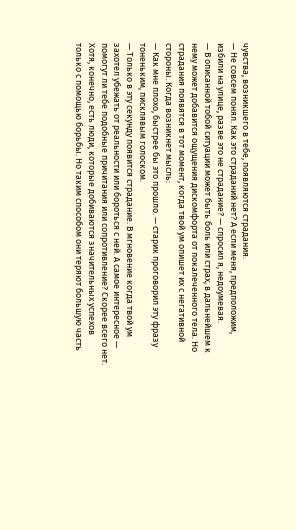чувства, возникшего в тебе, появляются страдания.
— Не совсем понял. Как это страданий нет? А если меня, предположим, избили на улице, разве это не страдание? — спросил я, недоумевая.
— В описанной тобой ситуации может быть боль или страх, в дальнейшем к нему может добавится ощущения дискомфорта от покалеченного тела. Но страдания появятся в тот момент, когда твой ум опишет их с негативной стороны. Когда возникнет мысль:
— Как мне плохо, быстрее бы это прошло. — старик проговорил эту фразу тоненьким, писклявым голоском.
— Только в эту секунду появится страдание. В мгновение когда твой ум захотел убежать от реальности или бороться с ней. А самое интересное — помогут ли тебе подобные причитания или сопротивление? Скорее всего нет. Хотя, конечно, есть люди, которые добиваются значительных успехов только с помощью борьбы. Но таким способом они теряют большую часть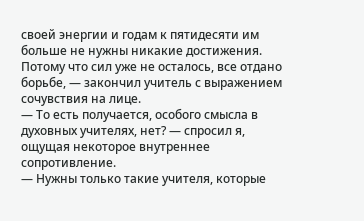своей энергии и годам к пятидесяти им больше не нужны никакие достижения. Потому что сил уже не осталось, все отдано борьбе, — закончил учитель с выражением сочувствия на лице.
— То есть получается, особого смысла в духовных учителях, нет? — спросил я, ощущая некоторое внутреннее сопротивление.
— Нужны только такие учителя, которые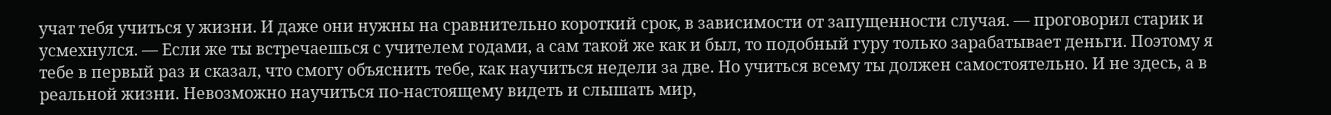учат тебя учиться у жизни. И даже они нужны на сравнительно короткий срок, в зависимости от запущенности случая. — проговорил старик и усмехнулся. — Если же ты встречаешься с учителем годами, а сам такой же как и был, то подобный гуру только зарабатывает деньги. Поэтому я тебе в первый раз и сказал, что смогу объяснить тебе, как научиться недели за две. Но учиться всему ты должен самостоятельно. И не здесь, а в реальной жизни. Невозможно научиться по-настоящему видеть и слышать мир,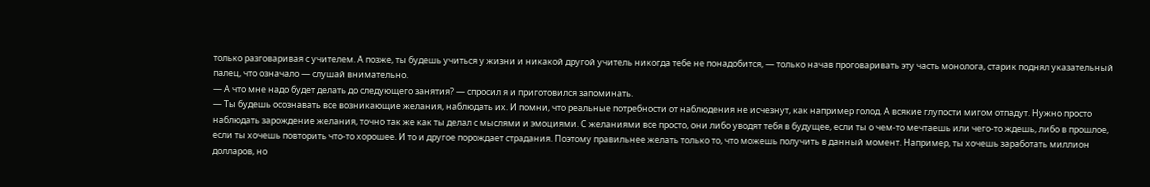только разговаривая с учителем. А позже, ты будешь учиться у жизни и никакой другой учитель никогда тебе не понадобится, — только начав проговаривать эту часть монолога, старик поднял указательный палец, что означало — слушай внимательно.
— А что мне надо будет делать до следующего занятия? — спросил я и приготовился запоминать.
— Ты будешь осознавать все возникающие желания, наблюдать их. И помни, что реальные потребности от наблюдения не исчезнут, как например голод. А всякие глупости мигом отпадут. Нужно просто наблюдать зарождение желания, точно так же как ты делал с мыслями и эмоциями. С желаниями все просто, они либо уводят тебя в будущее, если ты о чем-то мечтаешь или чего-то ждешь, либо в прошлое, если ты хочешь повторить что-то хорошее. И то и другое порождает страдания. Поэтому правильнее желать только то, что можешь получить в данный момент. Например, ты хочешь заработать миллион долларов, но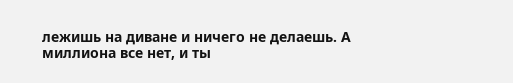лежишь на диване и ничего не делаешь. А миллиона все нет, и ты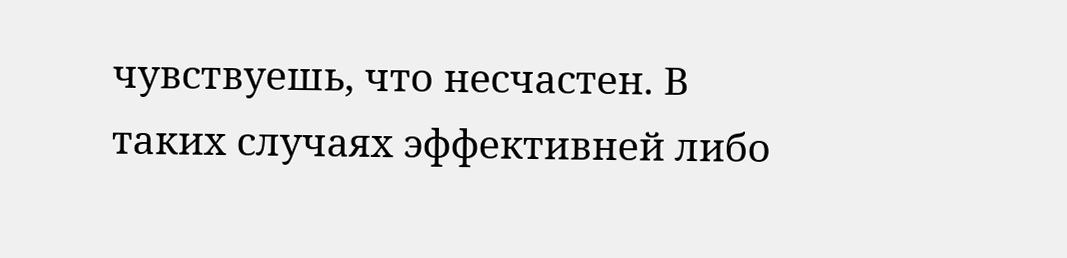чувствуешь, что несчастен. В таких случаях эффективней либо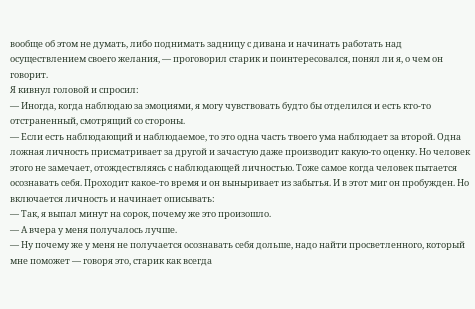вообще об этом не думать, либо поднимать задницу с дивана и начинать работать над осуществлением своего желания, — проговорил старик и поинтересовался, понял ли я, о чем он говорит.
Я кивнул головой и спросил:
— Иногда, когда наблюдаю за эмоциями, я могу чувствовать будто бы отделился и есть кто-то отстраненный, смотрящий со стороны.
— Если есть наблюдающий и наблюдаемое, то это одна часть твоего ума наблюдает за второй. Одна ложная личность присматривает за другой и зачастую даже производит какую-то оценку. Но человек этого не замечает, отождествляясь с наблюдающей личностью. Тоже самое когда человек пытается осознавать себя. Проходит какое-то время и он выныривает из забытья. И в этот миг он пробужден. Но включается личность и начинает описывать:
— Так, я выпал минут на сорок, почему же это произошло.
— А вчера у меня получалось лучше.
— Ну почему же у меня не получается осознавать себя дольше, надо найти просветленного, который мне поможет — говоря это, старик как всегда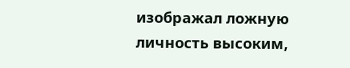изображал ложную личность высоким,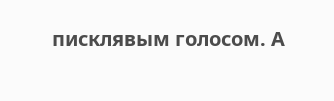писклявым голосом. А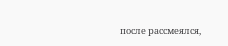после рассмеялся,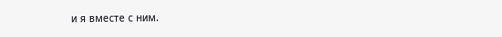и я вместе с ним.